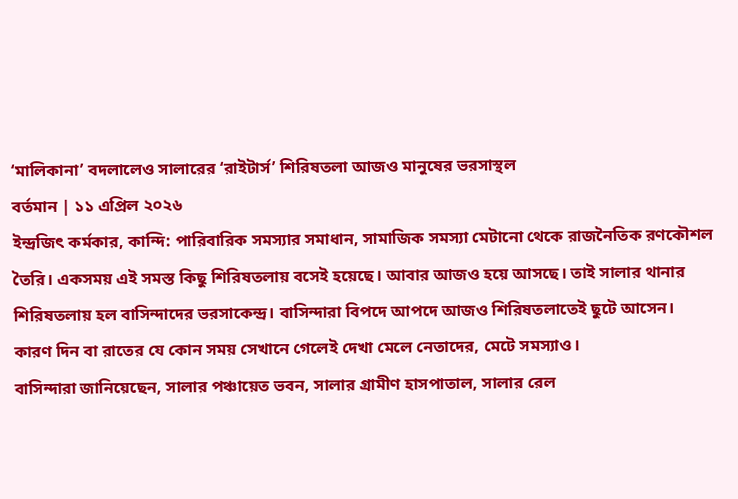‘মালিকানা’ বদলালেও সালারের ‘রাইটার্স’ শিরিষতলা আজও মানুষের ভরসাস্থল
বর্তমান | ১১ এপ্রিল ২০২৬
ইন্দ্রজিৎ কর্মকার, কান্দি: পারিবারিক সমস্যার সমাধান, সামাজিক সমস্যা মেটানো থেকে রাজনৈতিক রণকৌশল তৈরি। একসময় এই সমস্ত কিছু শিরিষতলায় বসেই হয়েছে। আবার আজও হয়ে আসছে। তাই সালার থানার শিরিষতলায় হল বাসিন্দাদের ভরসাকেন্দ্র। বাসিন্দারা বিপদে আপদে আজও শিরিষতলাতেই ছুটে আসেন। কারণ দিন বা রাতের যে কোন সময় সেখানে গেলেই দেখা মেলে নেতাদের, মেটে সমস্যাও।
বাসিন্দারা জানিয়েছেন, সালার পঞ্চায়েত ভবন, সালার গ্রামীণ হাসপাতাল, সালার রেল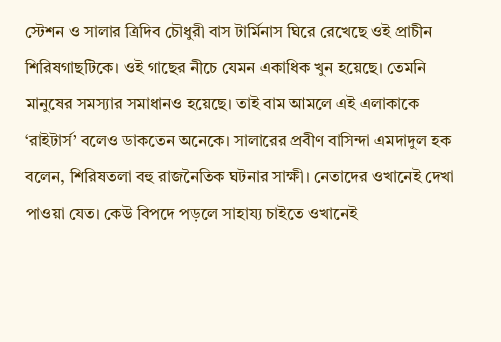স্টেশন ও সালার ত্রিদিব চৌধুরী বাস টার্মিনাস ঘিরে রেখেছে ওই প্রাচীন শিরিষগাছটিকে। ওই গাছের নীচে যেমন একাধিক খুন হয়েছে। তেমনি মানুষের সমস্যার সমাধানও হয়েছে। তাই বাম আমলে এই এলাকাকে ‘রাইটার্স’ বলেও ডাকতেন অনেকে। সালারের প্রবীণ বাসিন্দা এমদাদুল হক বলেন, শিরিষতলা বহু রাজনৈতিক ঘটনার সাক্ষী। নেতাদের ওখানেই দেখা পাওয়া যেত। কেউ বিপদে পড়লে সাহায্য চাইতে ওখানেই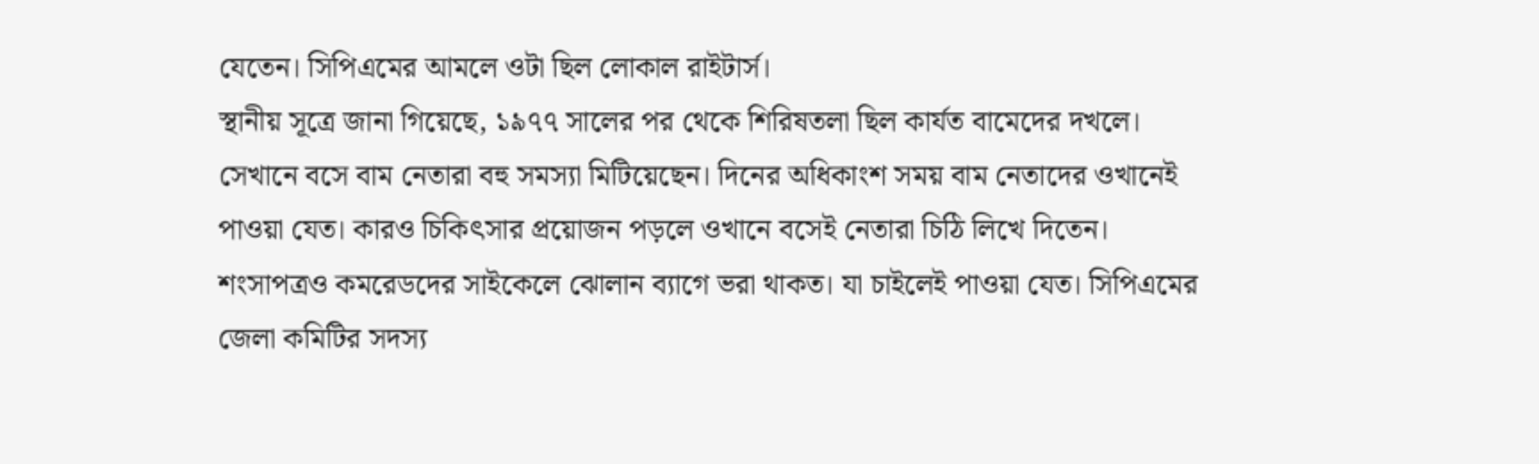যেতেন। সিপিএমের আমলে ওটা ছিল লোকাল রাইটার্স।
স্থানীয় সূত্রে জানা গিয়েছে, ১৯৭৭ সালের পর থেকে শিরিষতলা ছিল কার্যত বামেদের দখলে। সেখানে বসে বাম নেতারা বহু সমস্যা মিটিয়েছেন। দিনের অধিকাংশ সময় বাম নেতাদের ওখানেই পাওয়া যেত। কারও চিকিৎসার প্রয়োজন পড়লে ওখানে বসেই নেতারা চিঠি লিখে দিতেন। শংসাপত্রও কমরেডদের সাইকেলে ঝোলান ব্যাগে ভরা থাকত। যা চাইলেই পাওয়া যেত। সিপিএমের জেলা কমিটির সদস্য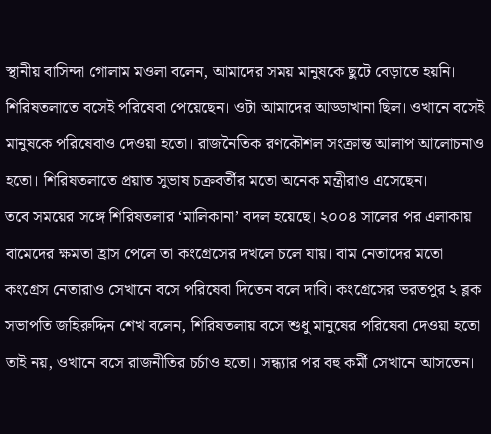স্থানীয় বাসিন্দা গোলাম মওলা বলেন, আমাদের সময় মানুষকে ছুটে বেড়াতে হয়নি। শিরিষতলাতে বসেই পরিষেবা পেয়েছেন। ওটা আমাদের আড্ডাখানা ছিল। ওখানে বসেই মানুষকে পরিষেবাও দেওয়া হতো। রাজনৈতিক রণকৌশল সংক্রান্ত আলাপ আলোচনাও হতো। শিরিষতলাতে প্রয়াত সুভাষ চক্রবর্তীর মতো অনেক মন্ত্রীরাও এসেছেন।
তবে সময়ের সঙ্গে শিরিষতলার ‘মালিকানা’ বদল হয়েছে। ২০০৪ সালের পর এলাকায় বামেদের ক্ষমতা হ্রাস পেলে তা কংগ্রেসের দখলে চলে যায়। বাম নেতাদের মতো কংগ্রেস নেতারাও সেখানে বসে পরিষেবা দিতেন বলে দাবি। কংগ্রেসের ভরতপুর ২ ব্লক সভাপতি জহিরুদ্দিন শেখ বলেন, শিরিষতলায় বসে শুধু মানুষের পরিষেবা দেওয়া হতো তাই নয়, ওখানে বসে রাজনীতির চর্চাও হতো। সন্ধ্যার পর বহু কর্মী সেখানে আসতেন।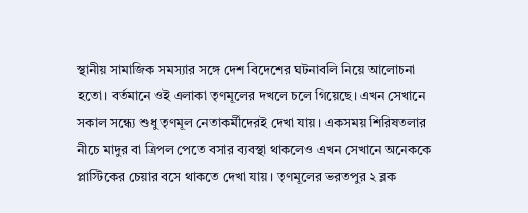স্থানীয় সামাজিক সমস্যার সঙ্গে দেশ বিদেশের ঘটনাবলি নিয়ে আলোচনা হতো। বর্তমানে ওই এলাকা তৃণমূলের দখলে চলে গিয়েছে। এখন সেখানে সকাল সন্ধ্যে শুধু তৃণমূল নেতাকর্মীদেরই দেখা যায়। একসময় শিরিষতলার নীচে মাদুর বা ত্রিপল পেতে বসার ব্যবস্থা থাকলেও এখন সেখানে অনেককে প্লাস্টিকের চেয়ার বসে থাকতে দেখা যায়। তৃণমূলের ভরতপুর ২ ব্লক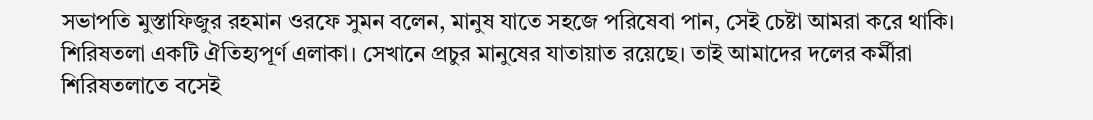সভাপতি মুস্তাফিজুর রহমান ওরফে সুমন বলেন, মানুষ যাতে সহজে পরিষেবা পান, সেই চেষ্টা আমরা করে থাকি। শিরিষতলা একটি ঐতিহ্যপূর্ণ এলাকা। সেখানে প্রচুর মানুষের যাতায়াত রয়েছে। তাই আমাদের দলের কর্মীরা শিরিষতলাতে বসেই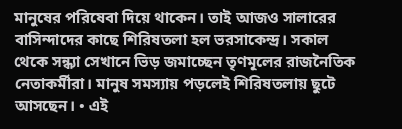মানুষের পরিষেবা দিয়ে থাকেন। তাই আজও সালারের বাসিন্দাদের কাছে শিরিষতলা হল ভরসাকেন্দ্র। সকাল থেকে সন্ধ্যা সেখানে ভিড় জমাচ্ছেন তৃণমূলের রাজনৈতিক নেতাকর্মীরা। মানুষ সমস্যায় পড়লেই শিরিষতলায় ছুটে আসছেন। • এই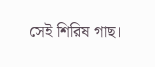সেই শিরিষ গাছ।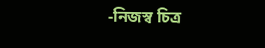-নিজস্ব চিত্র